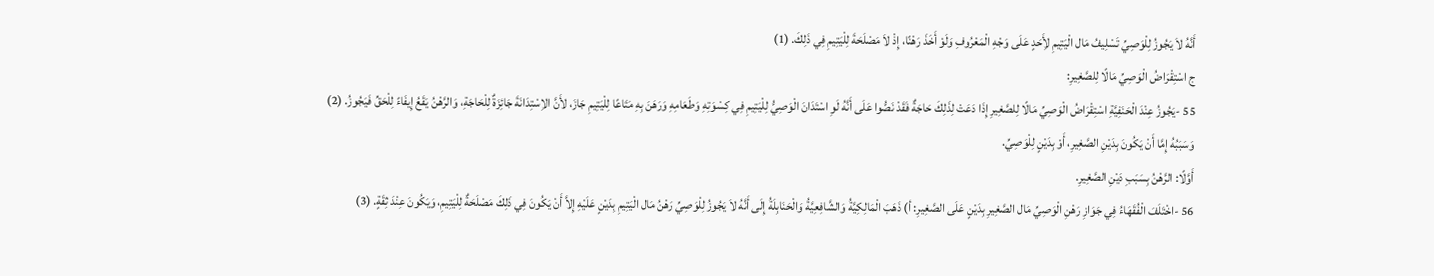أَنَّهُ لاَ يَجُوزُ لِلْوَصِيِّ تَسْلِيفُ مَال الْيَتِيمِ لأَِحَدٍ عَلَى وَجْهِ الْمَعْرُوفِ وَلَوْ أَخَذَ رَهْنًا، إِذْ لاَ مَصْلَحَةَ لِلْيَتِيمِ فِي ذَلِكَ. (1)
ج اسْتِقْرَاضُ الْوَصِيِّ مَالًا لِلصَّغِيرِ:
55 -يَجُوزُ عِنْدَ الْحَنَفِيَّةِ اسْتِقْرَاضُ الْوَصِيِّ مَالًا لِلصَّغِيرِ إِذَا دَعَتْ لِذَلِكَ حَاجَةٌ فَقَدْ نَصُّوا عَلَى أَنَّهُ لَوِ اسْتَدَانَ الْوَصِيُّ لِلْيَتِيمِ فِي كِسْوَتِهِ وَطَعَامِهِ وَرَهَنَ بِهِ مَتَاعًا لِلْيَتِيمِ جَازَ، لأَنَّ الاِسْتِدَانَةَ جَائِزَةٌ لِلْحَاجَةِ، وَالرَّهْنُ يَقَعُ إِيفَاءً لِلْحَقِّ فَيَجُوزُ. (2)
وَسَبَبُهُ إِمَّا أَنْ يَكُونَ بِدَيْنِ الصَّغِيرِ، أَوْ بِدَيْنٍ لِلْوَصِيِّ.
أَوَّلًا: الرَّهْنُ بِسَبَبِ دَيْنِ الصَّغِيرِ.
56 -اخْتَلَفَ الْفُقَهَاءُ فِي جَوَازِ رَهْنِ الْوَصِيِّ مَال الصَّغِيرِ بِدَيْنٍ عَلَى الصَّغِيرِ: أ) ذَهَبَ الْمَالِكِيَّةُ وَالشَّافِعِيَّةُ وَالْحَنَابِلَةُ إِلَى أَنَّهُ لاَ يَجُوزُ لِلْوَصِيِّ رَهْنُ مَال الْيَتِيمِ بِدَيْنٍ عَلَيْهِ إِلاَّ أَنْ يَكُونَ فِي ذَلِكَ مَصْلَحَةٌ لِلْيَتِيمِ، وَيَكُونَ عِنْدَ ثِقَةٍ. (3)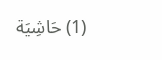(1) حَاشِيَة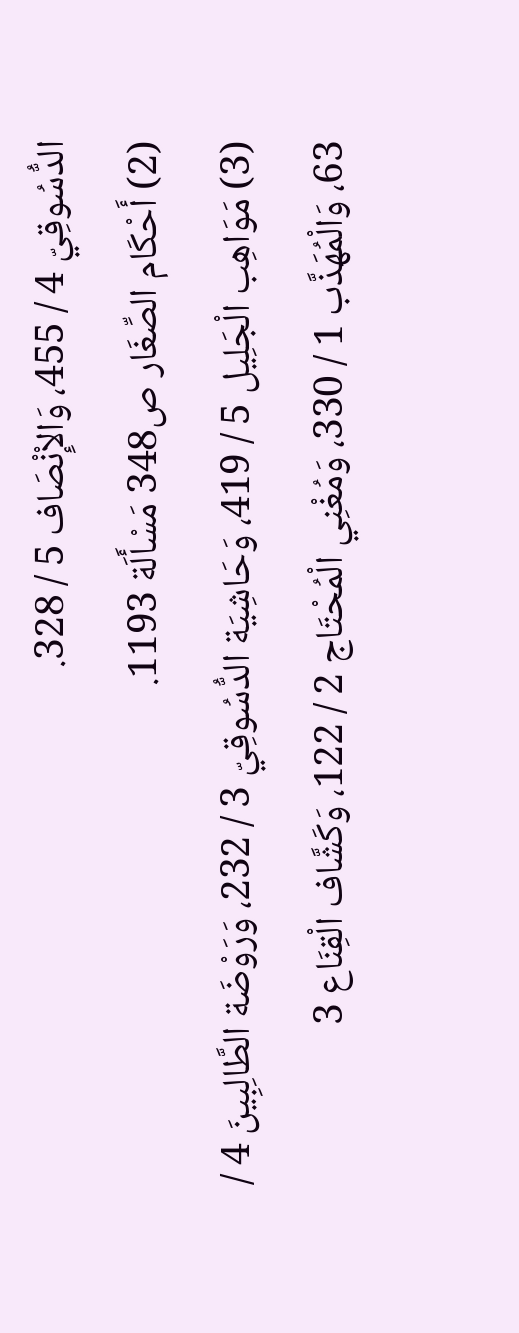الدُّسُوقِيّ 4 / 455، وَالإِْنْصَاف 5 / 328.
(2) أَحْكَام الصِّغَار ص348 مَسْأَلَة 1193.
(3) مَوَاهِب الْجَلِيل 5 / 419، وَحَاشِيَة الدُّسُوقِيّ 3 / 232، وَرَوْضَة الطَّالِبِينَ 4 / 63، وَالْمُهَذَّب 1 / 330، وَمُغْنِي الْمُحْتَاج 2 / 122، وَكَشَّاف الْقِنَاع 3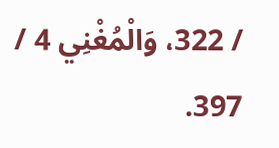/ 322، وَالْمُغْنِي 4 / 397.